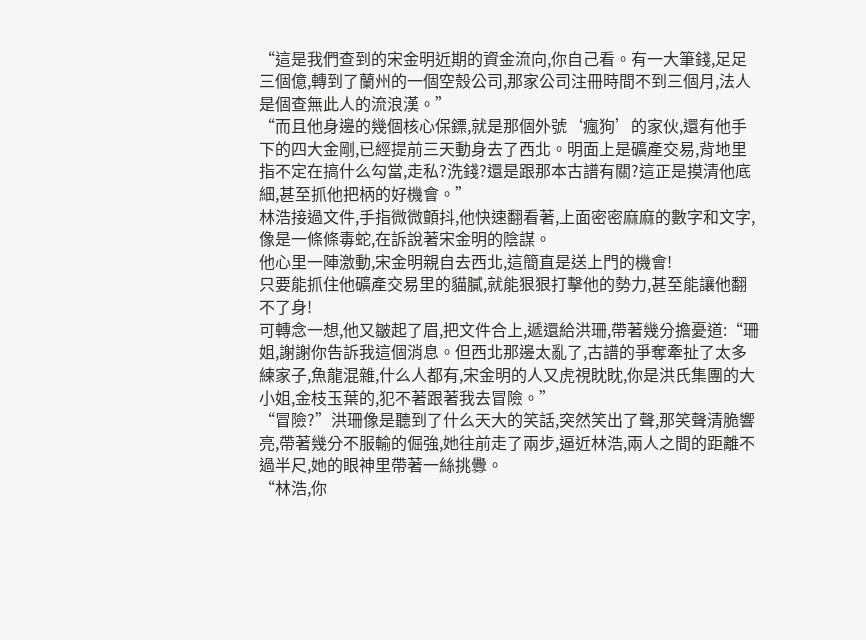“這是我們查到的宋金明近期的資金流向,你自己看。有一大筆錢,足足三個億,轉到了蘭州的一個空殼公司,那家公司注冊時間不到三個月,法人是個查無此人的流浪漢。”
“而且他身邊的幾個核心保鏢,就是那個外號‘瘋狗’的家伙,還有他手下的四大金剛,已經提前三天動身去了西北。明面上是礦產交易,背地里指不定在搞什么勾當,走私?洗錢?還是跟那本古譜有關?這正是摸清他底細,甚至抓他把柄的好機會。”
林浩接過文件,手指微微顫抖,他快速翻看著,上面密密麻麻的數字和文字,像是一條條毒蛇,在訴說著宋金明的陰謀。
他心里一陣激動,宋金明親自去西北,這簡直是送上門的機會!
只要能抓住他礦產交易里的貓膩,就能狠狠打擊他的勢力,甚至能讓他翻不了身!
可轉念一想,他又皺起了眉,把文件合上,遞還給洪珊,帶著幾分擔憂道:“珊姐,謝謝你告訴我這個消息。但西北那邊太亂了,古譜的爭奪牽扯了太多練家子,魚龍混雜,什么人都有,宋金明的人又虎視眈眈,你是洪氏集團的大小姐,金枝玉葉的,犯不著跟著我去冒險。”
“冒險?”洪珊像是聽到了什么天大的笑話,突然笑出了聲,那笑聲清脆響亮,帶著幾分不服輸的倔強,她往前走了兩步,逼近林浩,兩人之間的距離不過半尺,她的眼神里帶著一絲挑釁。
“林浩,你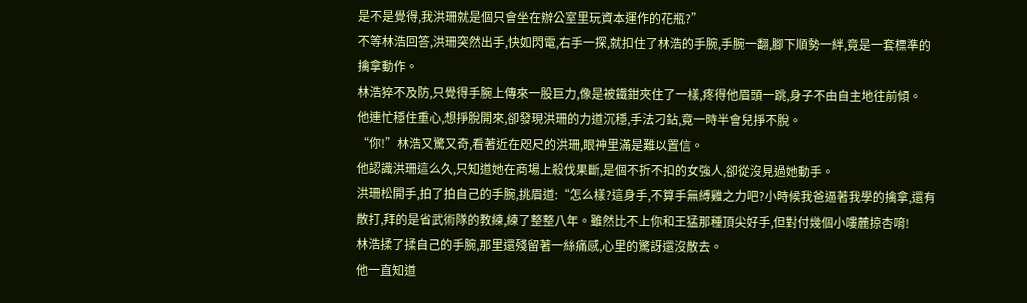是不是覺得,我洪珊就是個只會坐在辦公室里玩資本運作的花瓶?”
不等林浩回答,洪珊突然出手,快如閃電,右手一探,就扣住了林浩的手腕,手腕一翻,腳下順勢一絆,竟是一套標準的擒拿動作。
林浩猝不及防,只覺得手腕上傳來一股巨力,像是被鐵鉗夾住了一樣,疼得他眉頭一跳,身子不由自主地往前傾。
他連忙穩住重心,想掙脫開來,卻發現洪珊的力道沉穩,手法刁鉆,竟一時半會兒掙不脫。
“你!”林浩又驚又奇,看著近在咫尺的洪珊,眼神里滿是難以置信。
他認識洪珊這么久,只知道她在商場上殺伐果斷,是個不折不扣的女強人,卻從沒見過她動手。
洪珊松開手,拍了拍自己的手腕,挑眉道:“怎么樣?這身手,不算手無縛雞之力吧?小時候我爸逼著我學的擒拿,還有散打,拜的是省武術隊的教練,練了整整八年。雖然比不上你和王猛那種頂尖好手,但對付幾個小嘍麓掠杏唷!
林浩揉了揉自己的手腕,那里還殘留著一絲痛感,心里的驚訝還沒散去。
他一直知道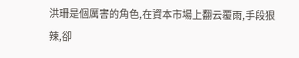洪珊是個厲害的角色,在資本市場上翻云覆雨,手段狠辣,卻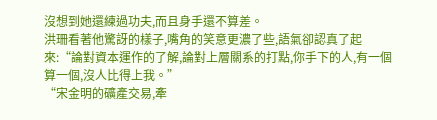沒想到她還練過功夫,而且身手還不算差。
洪珊看著他驚訝的樣子,嘴角的笑意更濃了些,語氣卻認真了起來:“論對資本運作的了解,論對上層關系的打點,你手下的人,有一個算一個,沒人比得上我。”
“宋金明的礦產交易,牽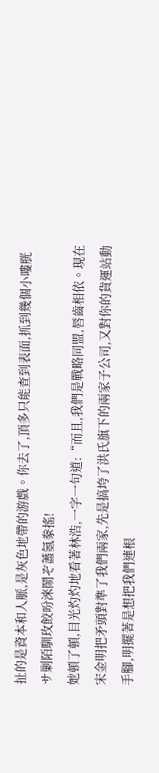扯的是資本和人脈,是灰色地帶的游戲。你去了,頂多只能查到表面,抓到幾個小嘍胱サ剿陌馴玫餃吩淶鬧ぞ藎氬豢搖!
她頓了頓,目光灼灼地看著林浩,一字一句道:“而且,我們是戰略同盟,唇齒相依。現在宋金明把矛頭對準了我們兩家,先是搞垮了洪氏旗下的兩家子公司,又對你的貨運站動手腳,明擺著是想把我們連根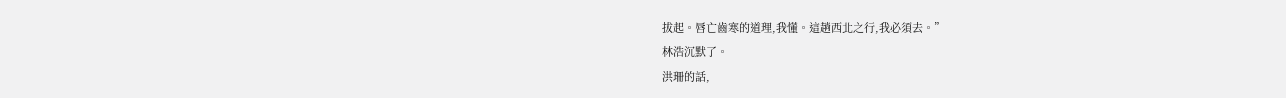拔起。唇亡齒寒的道理,我懂。這趟西北之行,我必須去。”
林浩沉默了。
洪珊的話,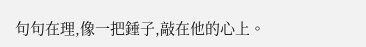句句在理,像一把錘子,敲在他的心上。